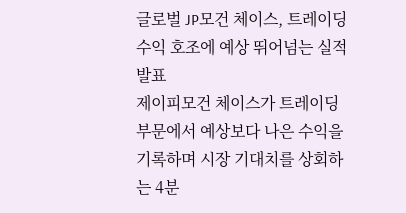글로벌 JP모건 체이스, 트레이딩 수익 호조에 예상 뛰어넘는 실적 발표
제이피모건 체이스가 트레이딩 부문에서 예상보다 나은 수익을 기록하며 시장 기대치를 상회하는 4분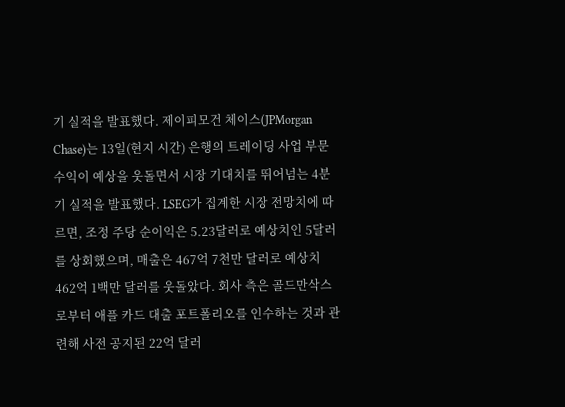기 실적을 발표했다. 제이피모건 체이스(JPMorgan Chase)는 13일(현지 시간) 은행의 트레이딩 사업 부문 수익이 예상을 웃돌면서 시장 기대치를 뛰어넘는 4분기 실적을 발표했다. LSEG가 집계한 시장 전망치에 따르면, 조정 주당 순이익은 5.23달러로 예상치인 5달러를 상회했으며, 매출은 467억 7천만 달러로 예상치 462억 1백만 달러를 웃돌았다. 회사 측은 골드만삭스로부터 애플 카드 대출 포트폴리오를 인수하는 것과 관련해 사전 공지된 22억 달러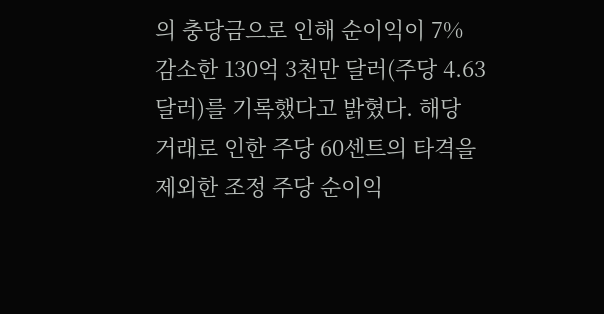의 충당금으로 인해 순이익이 7% 감소한 130억 3천만 달러(주당 4.63달러)를 기록했다고 밝혔다. 해당 거래로 인한 주당 60센트의 타격을 제외한 조정 주당 순이익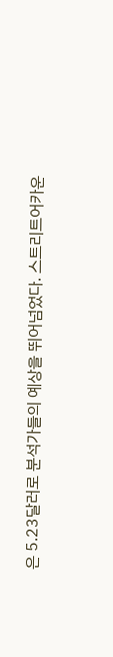은 5.23달러로 분석가들의 예상을 뛰어넘었다. 스트리트어카운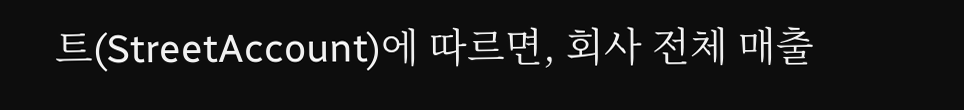트(StreetAccount)에 따르면, 회사 전체 매출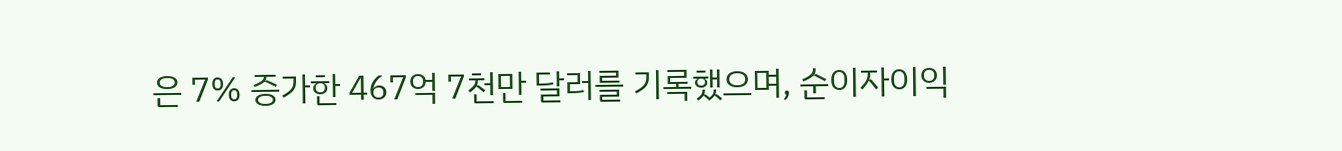은 7% 증가한 467억 7천만 달러를 기록했으며, 순이자이익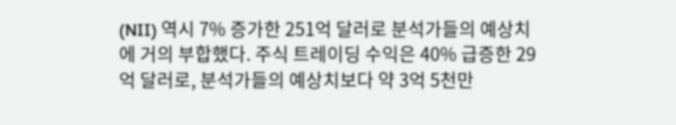(NII) 역시 7% 증가한 251억 달러로 분석가들의 예상치에 거의 부합했다. 주식 트레이딩 수익은 40% 급증한 29억 달러로, 분석가들의 예상치보다 약 3억 5천만